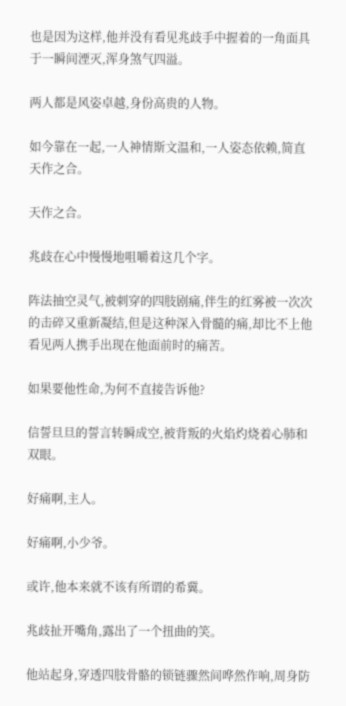也是因为这样,他并没有看见兆歧手中握着的一角面具于一瞬间湮灭,浑身煞气四溢。

两人都是风姿卓越,身份高贵的人物。

如今靠在一起,一人神情斯文温和,一人姿态依赖,简直天作之合。

天作之合。

兆歧在心中慢慢地咀嚼着这几个字。

阵法抽空灵气,被刺穿的四肢剧痛,伴生的红雾被一次次的击碎又重新凝结,但是这种深入骨髓的痛,却比不上他看见两人携手出现在他面前时的痛苦。

如果要他性命,为何不直接告诉他?

信誓旦旦的誓言转瞬成空,被背叛的火焰灼烧着心肺和双眼。

好痛啊,主人。

好痛啊,小少爷。

或许,他本来就不该有所谓的希冀。

兆歧扯开嘴角,露出了一个扭曲的笑。

他站起身,穿透四肢骨骼的锁链骤然间哗然作响,周身防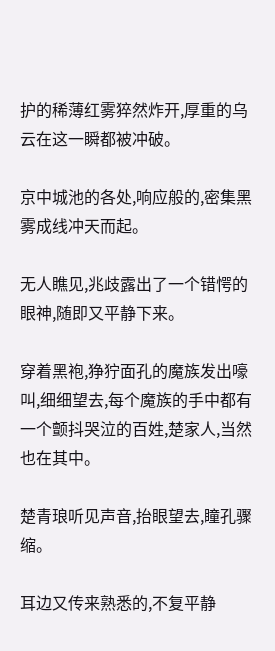护的稀薄红雾猝然炸开,厚重的乌云在这一瞬都被冲破。

京中城池的各处,响应般的,密集黑雾成线冲天而起。

无人瞧见,兆歧露出了一个错愕的眼神,随即又平静下来。

穿着黑袍,狰狞面孔的魔族发出嚎叫,细细望去,每个魔族的手中都有一个颤抖哭泣的百姓,楚家人,当然也在其中。

楚青琅听见声音,抬眼望去,瞳孔骤缩。

耳边又传来熟悉的,不复平静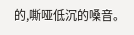的,嘶哑低沉的嗓音。